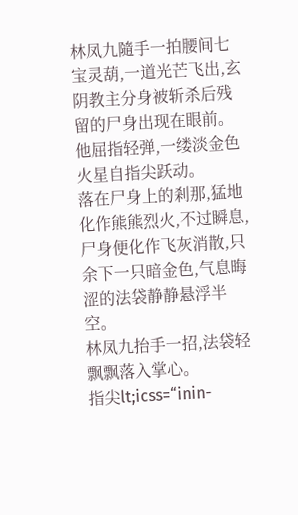林凤九隨手一拍腰间七宝灵葫,一道光芒飞出,玄阴教主分身被斩杀后残留的尸身出现在眼前。
他屈指轻弹,一缕淡金色火星自指尖跃动。
落在尸身上的剎那,猛地化作熊熊烈火,不过瞬息,尸身便化作飞灰消散,只余下一只暗金色,气息晦涩的法袋静静悬浮半空。
林凤九抬手一招,法袋轻飘飘落入掌心。
指尖lt;icss=“inin-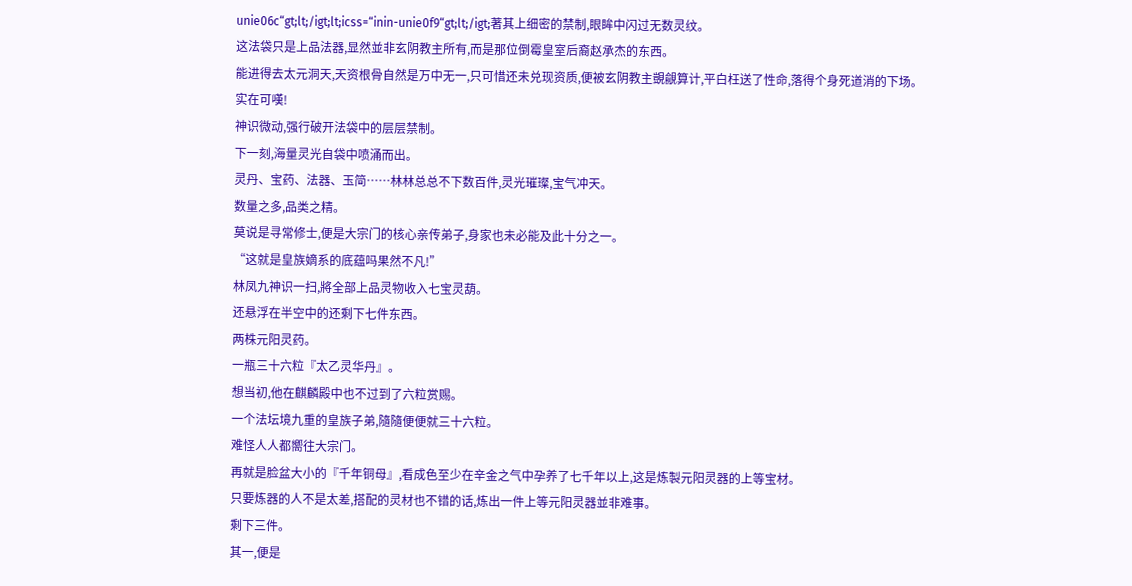unie06c“gt;lt;/igt;lt;icss=“inin-unie0f9“gt;lt;/igt;著其上细密的禁制,眼眸中闪过无数灵纹。
这法袋只是上品法器,显然並非玄阴教主所有,而是那位倒霉皇室后裔赵承杰的东西。
能进得去太元洞天,天资根骨自然是万中无一,只可惜还未兑现资质,便被玄阴教主覬覦算计,平白枉送了性命,落得个身死道消的下场。
实在可嘆!
神识微动,强行破开法袋中的层层禁制。
下一刻,海量灵光自袋中喷涌而出。
灵丹、宝药、法器、玉简……林林总总不下数百件,灵光璀璨,宝气冲天。
数量之多,品类之精。
莫说是寻常修士,便是大宗门的核心亲传弟子,身家也未必能及此十分之一。
“这就是皇族嫡系的底蕴吗果然不凡!”
林凤九神识一扫,將全部上品灵物收入七宝灵葫。
还悬浮在半空中的还剩下七件东西。
两株元阳灵药。
一瓶三十六粒『太乙灵华丹』。
想当初,他在麒麟殿中也不过到了六粒赏赐。
一个法坛境九重的皇族子弟,隨隨便便就三十六粒。
难怪人人都嚮往大宗门。
再就是脸盆大小的『千年铜母』,看成色至少在辛金之气中孕养了七千年以上,这是炼製元阳灵器的上等宝材。
只要炼器的人不是太差,搭配的灵材也不错的话,炼出一件上等元阳灵器並非难事。
剩下三件。
其一,便是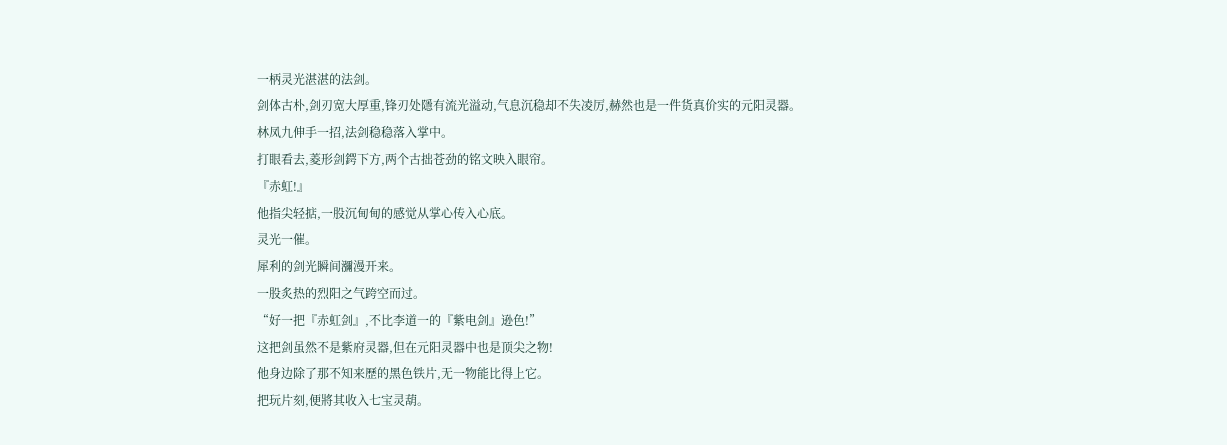一柄灵光湛湛的法剑。
剑体古朴,剑刃宽大厚重,锋刃处隱有流光溢动,气息沉稳却不失凌厉,赫然也是一件货真价实的元阳灵器。
林凤九伸手一招,法剑稳稳落入掌中。
打眼看去,菱形剑鍔下方,两个古拙苍劲的铭文映入眼帘。
『赤虹!』
他指尖轻掂,一股沉甸甸的感觉从掌心传入心底。
灵光一催。
犀利的剑光瞬间瀰漫开来。
一股炙热的烈阳之气跨空而过。
“好一把『赤虹剑』,不比李道一的『紫电剑』逊色!”
这把剑虽然不是紫府灵器,但在元阳灵器中也是顶尖之物!
他身边除了那不知来歷的黑色铁片,无一物能比得上它。
把玩片刻,便將其收入七宝灵葫。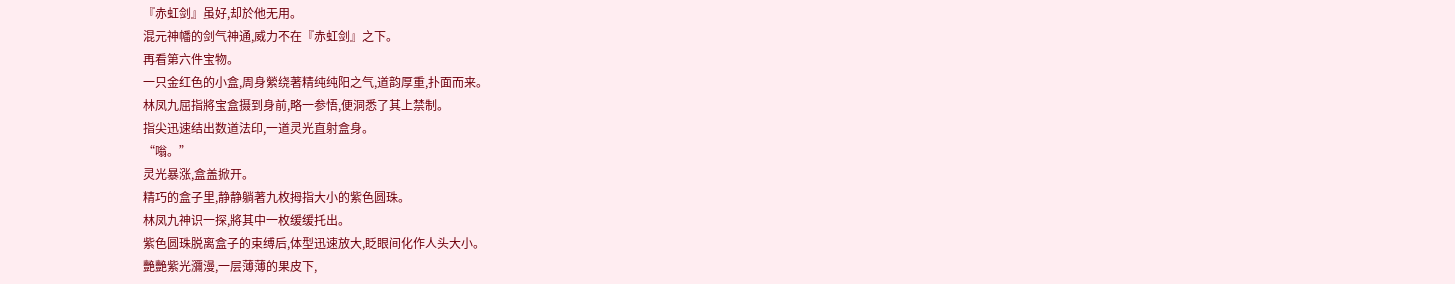『赤虹剑』虽好,却於他无用。
混元神幡的剑气神通,威力不在『赤虹剑』之下。
再看第六件宝物。
一只金红色的小盒,周身縈绕著精纯纯阳之气,道韵厚重,扑面而来。
林凤九屈指將宝盒摄到身前,略一参悟,便洞悉了其上禁制。
指尖迅速结出数道法印,一道灵光直射盒身。
“嗡。”
灵光暴涨,盒盖掀开。
精巧的盒子里,静静躺著九枚拇指大小的紫色圆珠。
林凤九神识一探,將其中一枚缓缓托出。
紫色圆珠脱离盒子的束缚后,体型迅速放大,眨眼间化作人头大小。
艷艷紫光瀰漫,一层薄薄的果皮下,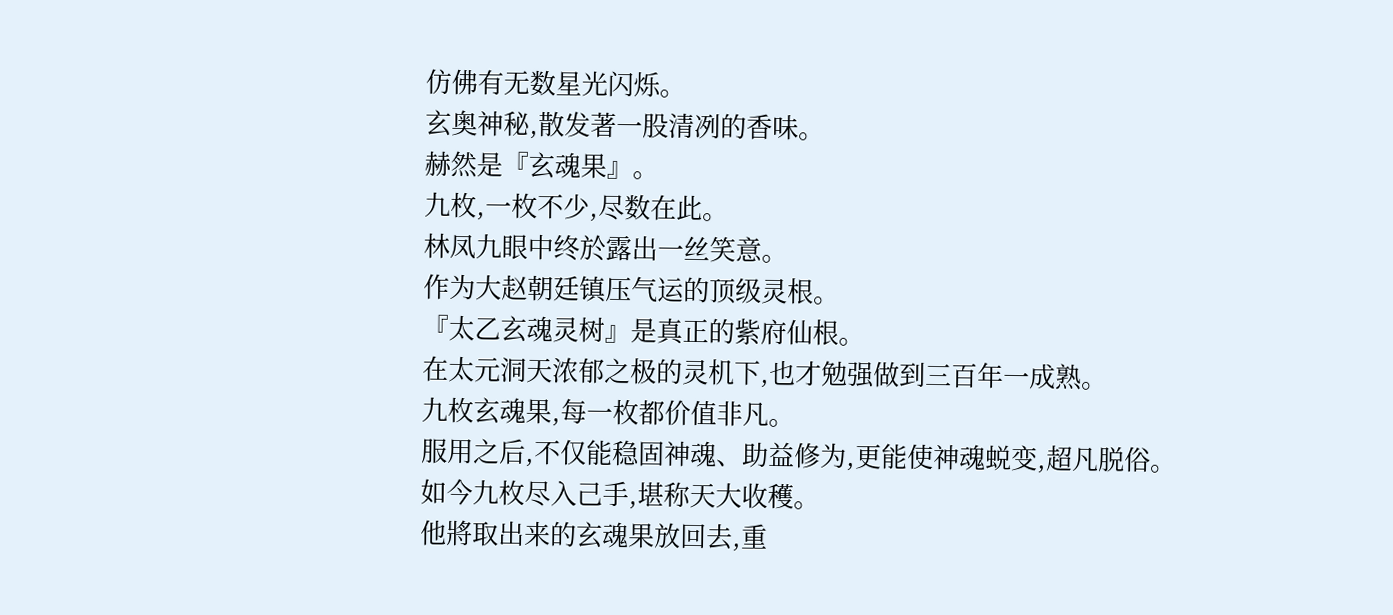仿佛有无数星光闪烁。
玄奥神秘,散发著一股清冽的香味。
赫然是『玄魂果』。
九枚,一枚不少,尽数在此。
林凤九眼中终於露出一丝笑意。
作为大赵朝廷镇压气运的顶级灵根。
『太乙玄魂灵树』是真正的紫府仙根。
在太元洞天浓郁之极的灵机下,也才勉强做到三百年一成熟。
九枚玄魂果,每一枚都价值非凡。
服用之后,不仅能稳固神魂、助益修为,更能使神魂蜕变,超凡脱俗。
如今九枚尽入己手,堪称天大收穫。
他將取出来的玄魂果放回去,重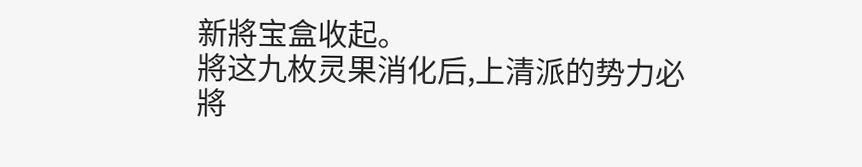新將宝盒收起。
將这九枚灵果消化后,上清派的势力必將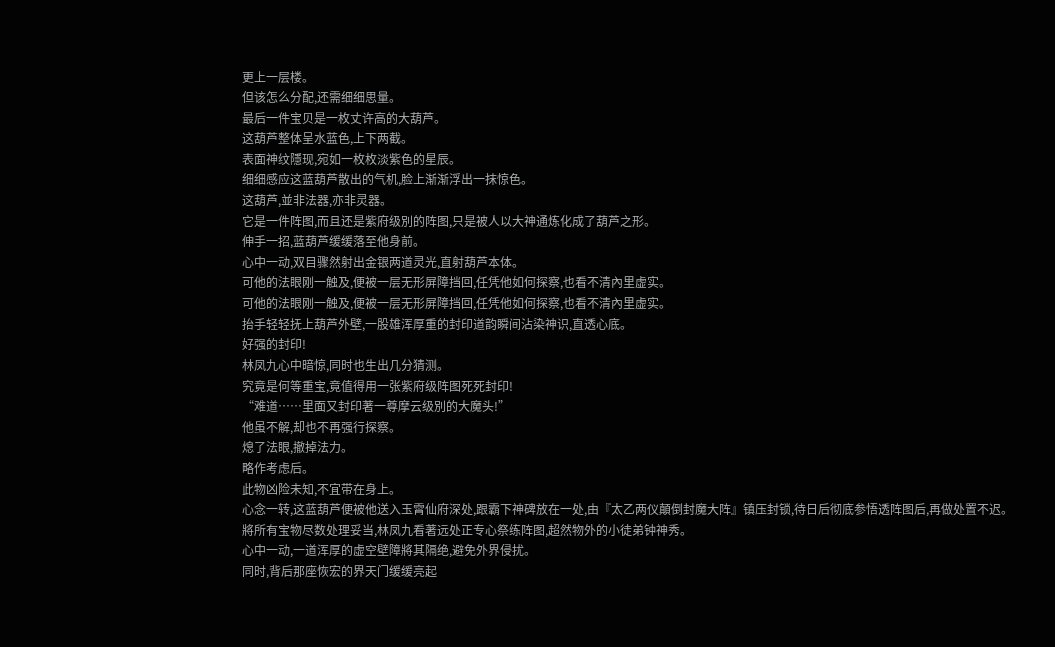更上一层楼。
但该怎么分配,还需细细思量。
最后一件宝贝是一枚丈许高的大葫芦。
这葫芦整体呈水蓝色,上下两截。
表面神纹隱现,宛如一枚枚淡紫色的星辰。
细细感应这蓝葫芦散出的气机,脸上渐渐浮出一抹惊色。
这葫芦,並非法器,亦非灵器。
它是一件阵图,而且还是紫府级別的阵图,只是被人以大神通炼化成了葫芦之形。
伸手一招,蓝葫芦缓缓落至他身前。
心中一动,双目骤然射出金银两道灵光,直射葫芦本体。
可他的法眼刚一触及,便被一层无形屏障挡回,任凭他如何探察,也看不清內里虚实。
可他的法眼刚一触及,便被一层无形屏障挡回,任凭他如何探察,也看不清內里虚实。
抬手轻轻抚上葫芦外壁,一股雄浑厚重的封印道韵瞬间沾染神识,直透心底。
好强的封印!
林凤九心中暗惊,同时也生出几分猜测。
究竟是何等重宝,竟值得用一张紫府级阵图死死封印!
“难道……里面又封印著一尊摩云级別的大魔头!”
他虽不解,却也不再强行探察。
熄了法眼,撤掉法力。
略作考虑后。
此物凶险未知,不宜带在身上。
心念一转,这蓝葫芦便被他送入玉霄仙府深处,跟霸下神碑放在一处,由『太乙两仪顛倒封魔大阵』镇压封锁,待日后彻底参悟透阵图后,再做处置不迟。
將所有宝物尽数处理妥当,林凤九看著远处正专心祭练阵图,超然物外的小徒弟钟神秀。
心中一动,一道浑厚的虚空壁障將其隔绝,避免外界侵扰。
同时,背后那座恢宏的界天门缓缓亮起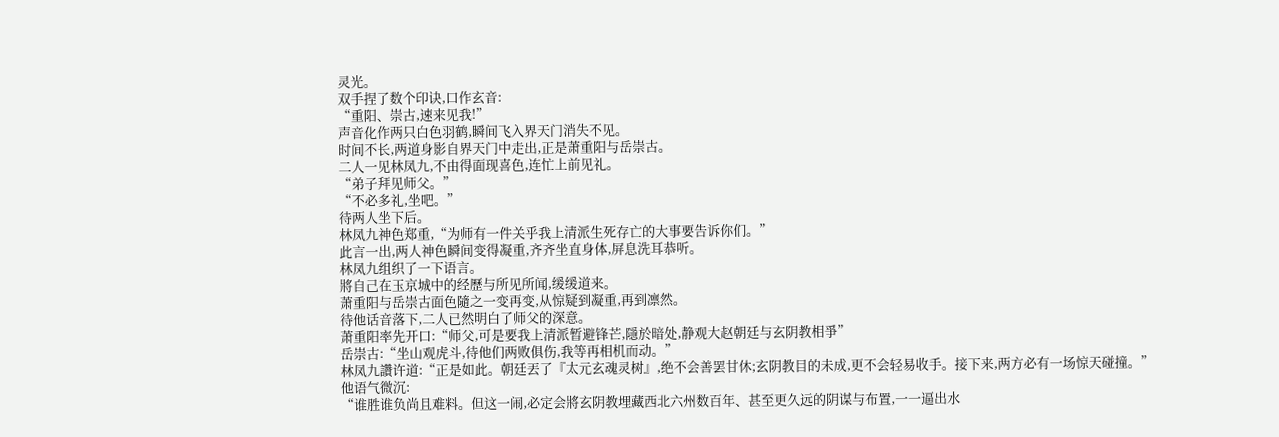灵光。
双手捏了数个印诀,口作玄音:
“重阳、崇古,速来见我!”
声音化作两只白色羽鹤,瞬间飞入界天门消失不见。
时间不长,两道身影自界天门中走出,正是萧重阳与岳崇古。
二人一见林凤九,不由得面现喜色,连忙上前见礼。
“弟子拜见师父。”
“不必多礼,坐吧。”
待两人坐下后。
林凤九神色郑重,“为师有一件关乎我上清派生死存亡的大事要告诉你们。”
此言一出,两人神色瞬间变得凝重,齐齐坐直身体,屏息洗耳恭听。
林凤九组织了一下语言。
將自己在玉京城中的经歷与所见所闻,缓缓道来。
萧重阳与岳崇古面色隨之一变再变,从惊疑到凝重,再到凛然。
待他话音落下,二人已然明白了师父的深意。
萧重阳率先开口:“师父,可是要我上清派暂避锋芒,隱於暗处,静观大赵朝廷与玄阴教相爭”
岳崇古:“坐山观虎斗,待他们两败俱伤,我等再相机而动。”
林凤九讚许道:“正是如此。朝廷丟了『太元玄魂灵树』,绝不会善罢甘休;玄阴教目的未成,更不会轻易收手。接下来,两方必有一场惊天碰撞。”
他语气微沉:
“谁胜谁负尚且难料。但这一闹,必定会將玄阴教埋藏西北六州数百年、甚至更久远的阴谋与布置,一一逼出水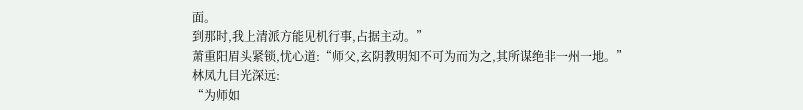面。
到那时,我上清派方能见机行事,占据主动。”
萧重阳眉头紧锁,忧心道:“师父,玄阴教明知不可为而为之,其所谋绝非一州一地。”
林凤九目光深远:
“为师如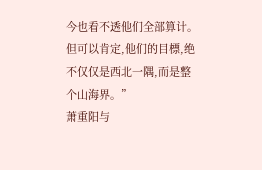今也看不透他们全部算计。但可以肯定,他们的目標,绝不仅仅是西北一隅,而是整个山海界。”
萧重阳与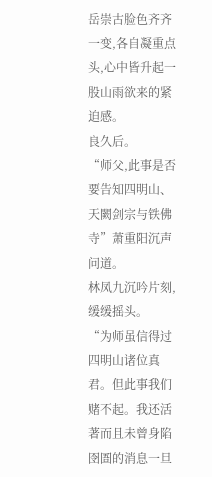岳崇古脸色齐齐一变,各自凝重点头,心中皆升起一股山雨欲来的紧迫感。
良久后。
“师父,此事是否要告知四明山、天闕剑宗与铁佛寺”萧重阳沉声问道。
林凤九沉吟片刻,缓缓摇头。
“为师虽信得过四明山诸位真君。但此事我们赌不起。我还活著而且未曾身陷囹圄的消息一旦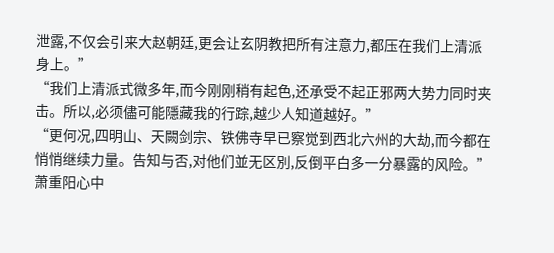泄露,不仅会引来大赵朝廷,更会让玄阴教把所有注意力,都压在我们上清派身上。”
“我们上清派式微多年,而今刚刚稍有起色,还承受不起正邪两大势力同时夹击。所以,必须儘可能隱藏我的行踪,越少人知道越好。”
“更何况,四明山、天闕剑宗、铁佛寺早已察觉到西北六州的大劫,而今都在悄悄继续力量。告知与否,对他们並无区別,反倒平白多一分暴露的风险。”
萧重阳心中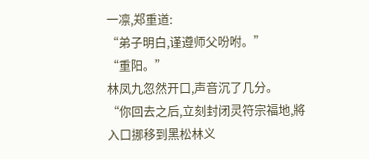一凛,郑重道:
“弟子明白,谨遵师父吩咐。”
“重阳。”
林凤九忽然开口,声音沉了几分。
“你回去之后,立刻封闭灵符宗福地,將入口挪移到黑松林义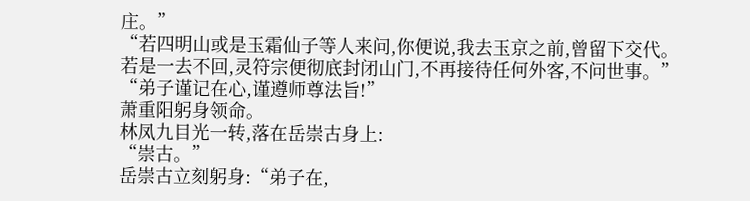庄。”
“若四明山或是玉霜仙子等人来问,你便说,我去玉京之前,曾留下交代。
若是一去不回,灵符宗便彻底封闭山门,不再接待任何外客,不问世事。”
“弟子谨记在心,谨遵师尊法旨!”
萧重阳躬身领命。
林凤九目光一转,落在岳崇古身上:
“崇古。”
岳崇古立刻躬身:“弟子在,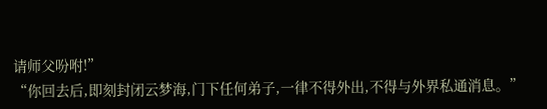请师父吩咐!”
“你回去后,即刻封闭云梦海,门下任何弟子,一律不得外出,不得与外界私通消息。”